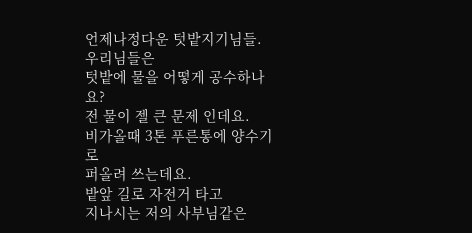언제나정다운 텃밭지기님들.
우리님들은
텃밭에 물을 어떻게 공수하나요?
전 물이 젤 큰 문제 인데요.
비가올때 3톤 푸른통에 양수기로
퍼올려 쓰는데요.
밭앞 길로 자전거 타고
지나시는 저의 사부님같은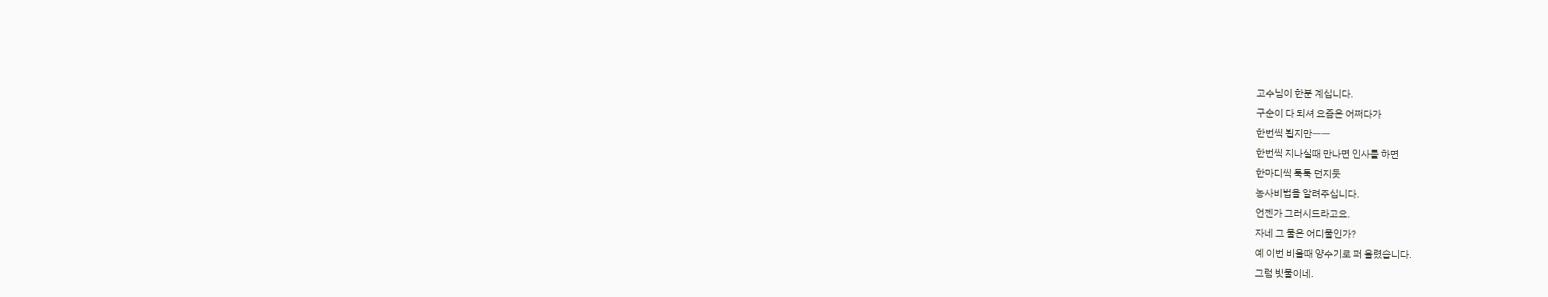고수님이 한분 계십니다.
구순이 다 되셔 요즘은 어쩌다가
한번씩 뵙지만ㅡㅡ
한번씩 지나실때 만나면 인사를 하면
한마디씩 툭툭 던지듯
농사비법을 알려주십니다.
언젠가 그러시드라고요.
자네 그 물은 어디물인가?
예 이번 비올때 양수기로 퍼 올렸습니다.
그럼 빗물이네.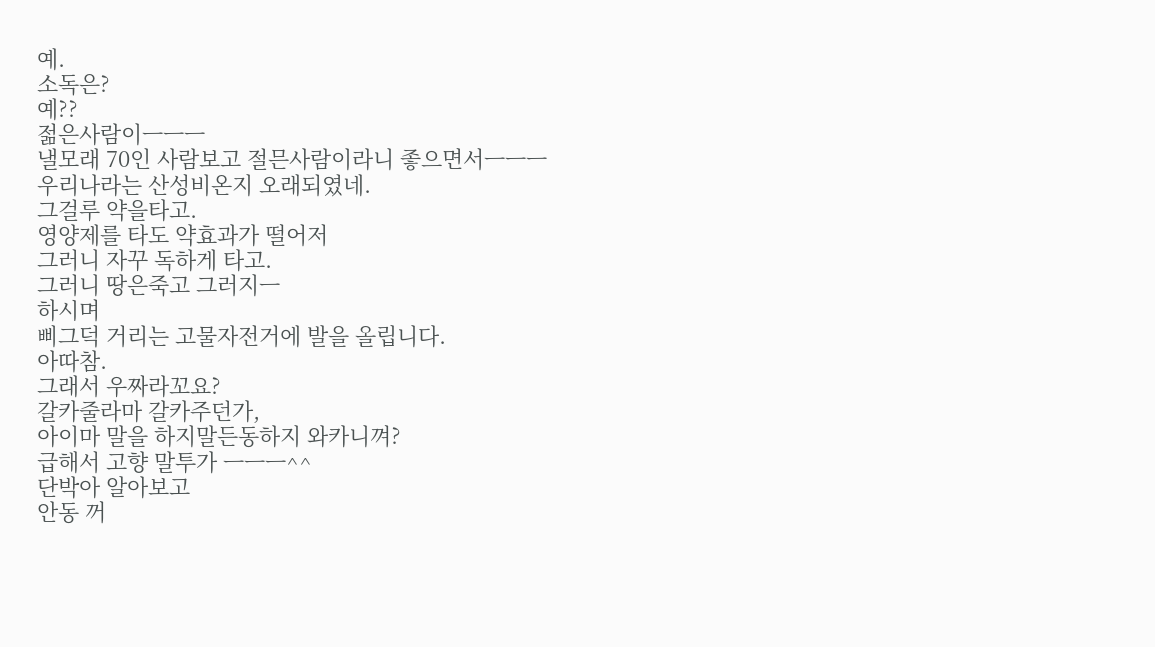예.
소독은?
예??
젊은사람이ㅡㅡㅡ
낼모래 70인 사람보고 절믄사람이라니 좋으면서ㅡㅡㅡ
우리나라는 산성비온지 오래되였네.
그걸루 약을타고.
영양제를 타도 약효과가 떨어저
그러니 자꾸 독하게 타고.
그러니 땅은죽고 그러지ㅡ
하시며
삐그덕 거리는 고물자전거에 발을 올립니다.
아따참.
그래서 우짜라꼬요?
갈카줄라마 갈카주던가,
아이마 말을 하지말든동하지 와카니껴?
급해서 고향 말투가 ㅡㅡㅡ^^
단박아 알아보고
안동 꺼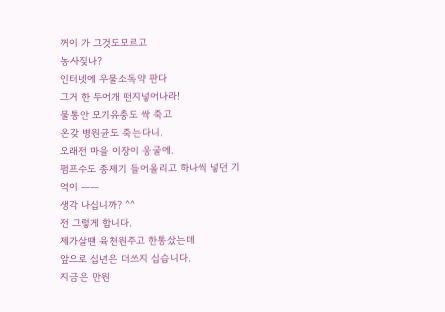꺼이 가 그것도모르고
농사짖나?
인터넷에 우물소독약 판다
그거 한 두어개 떤지넣어나라!
물통안 모기유충도 싹 죽고
온갖 병원균도 죽는다니.
오래전 마을 이장이 웅굴에.
펌프수도 종제기 들어올리고 하나씩 넣던 기억이 ㅡㅡ
생각 나십니까? ^^
전 그렇게 합니다.
제가살땐 육천원주고 한통샀는데
앞으로 십년은 더쓰지 십습니다.
지금은 만원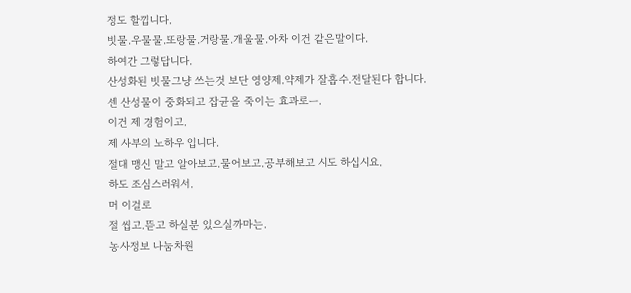정도 할낍니다.
빗물.우물물.또랑물.거랑물.개울물.아차 이건 같은말이다.
하여간 그렇답니다.
산성화된 빗물그냥 쓰는것 보단 영양제.약제가 잘흡수.전달된다 합니다.
센 산성물이 중화되고 잡균을 죽이는 효과로ㅡ.
이건 제 경험이고.
제 사부의 노하우 입니다.
절대 맹신 말고 알아보고.물어보고.공부해보고 시도 하십시요.
하도 조심스러워서.
머 이걸로
절 씹고.뜯고 하실분 있으실까마는.
농사정보 나눔차원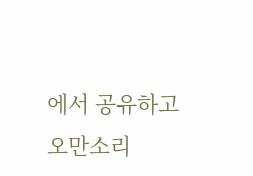에서 공유하고
오만소리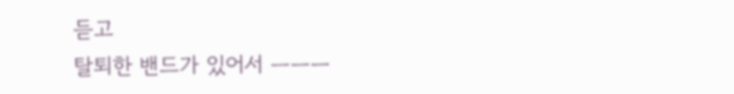듣고
탈퇴한 밴드가 있어서 ㅡㅡㅡ